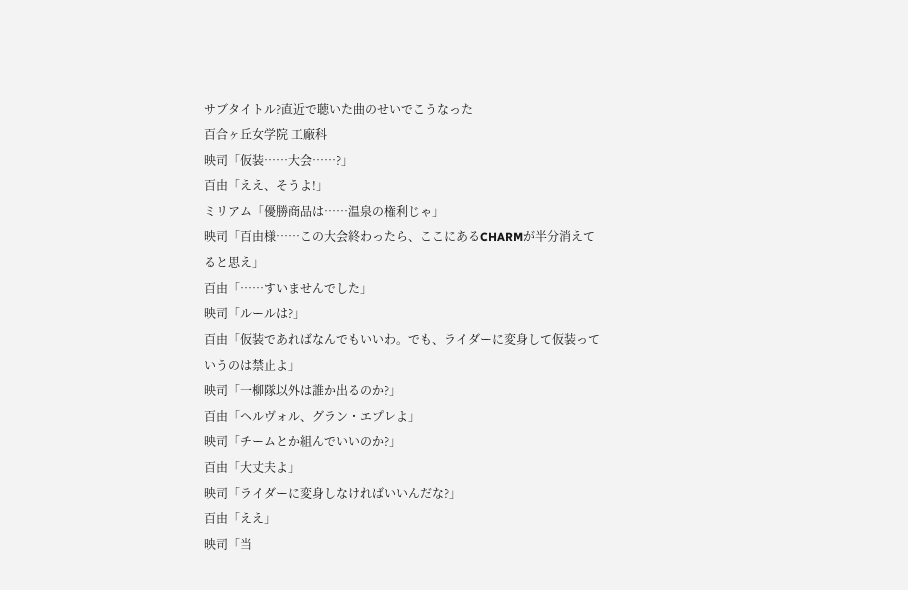サブタイトル?直近で聴いた曲のせいでこうなった
百合ヶ丘女学院 工廠科
映司「仮装……大会……?」
百由「ええ、そうよ!」
ミリアム「優勝商品は……温泉の権利じゃ」
映司「百由様……この大会終わったら、ここにあるCHARMが半分消えてると思え」
百由「……すいませんでした」
映司「ルールは?」
百由「仮装であればなんでもいいわ。でも、ライダーに変身して仮装っていうのは禁止よ」
映司「一柳隊以外は誰か出るのか?」
百由「ヘルヴォル、グラン・エプレよ」
映司「チームとか組んでいいのか?」
百由「大丈夫よ」
映司「ライダーに変身しなければいいんだな?」
百由「ええ」
映司「当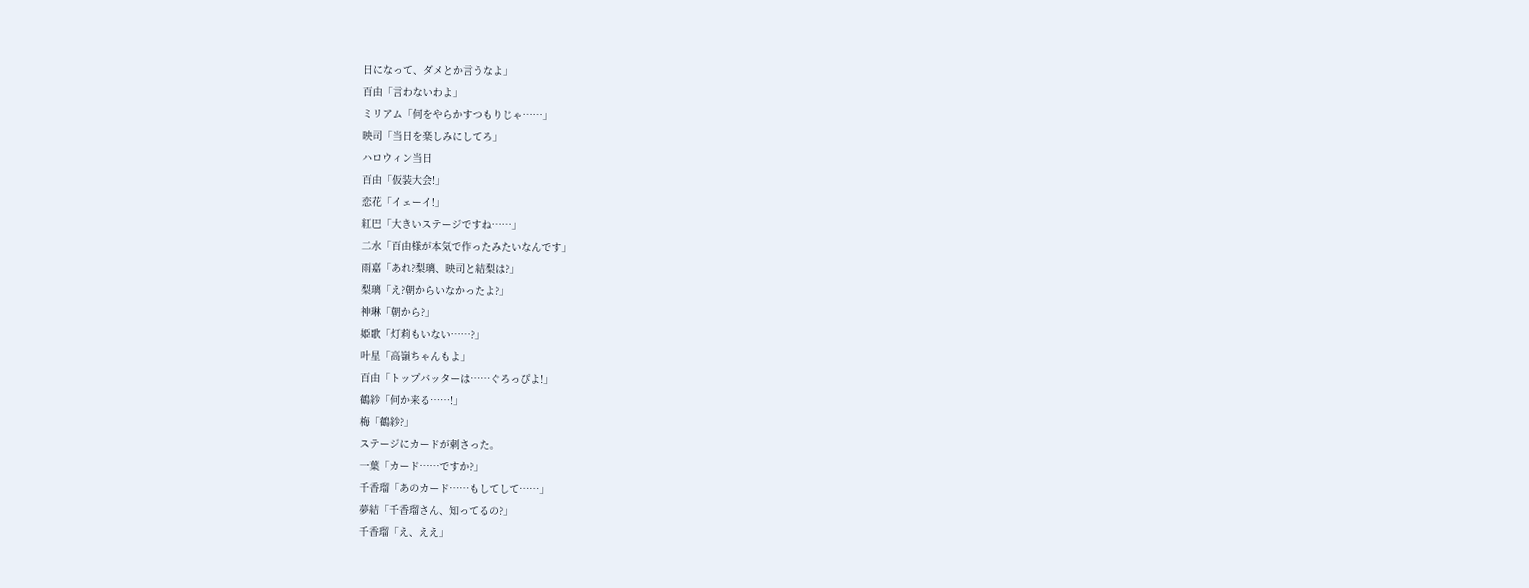日になって、ダメとか言うなよ」
百由「言わないわよ」
ミリアム「何をやらかすつもりじゃ……」
映司「当日を楽しみにしてろ」
ハロウィン当日
百由「仮装大会!」
恋花「イェーイ!」
紅巴「大きいステージですね……」
二水「百由様が本気で作ったみたいなんです」
雨嘉「あれ?梨璃、映司と結梨は?」
梨璃「え?朝からいなかったよ?」
神琳「朝から?」
姫歌「灯莉もいない……?」
叶星「高嶺ちゃんもよ」
百由「トップバッターは……ぐろっぴよ!」
鶴紗「何か来る……!」
梅「鶴紗?」
ステージにカードが刺さった。
一葉「カード……ですか?」
千香瑠「あのカード……もしてして……」
夢結「千香瑠さん、知ってるの?」
千香瑠「え、ええ」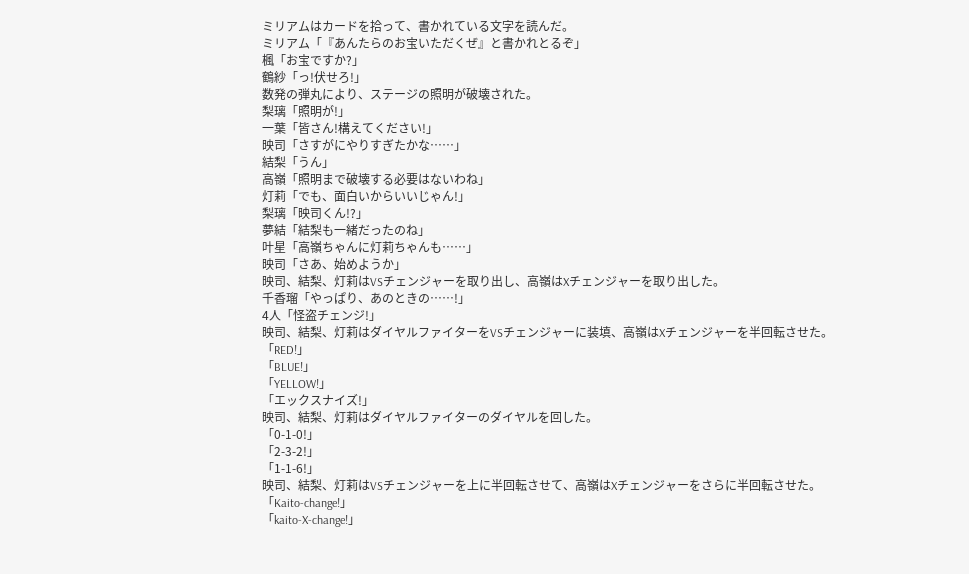ミリアムはカードを拾って、書かれている文字を読んだ。
ミリアム「『あんたらのお宝いただくぜ』と書かれとるぞ」
楓「お宝ですか?」
鶴紗「っ!伏せろ!」
数発の弾丸により、ステージの照明が破壊された。
梨璃「照明が!」
一葉「皆さん!構えてください!」
映司「さすがにやりすぎたかな……」
結梨「うん」
高嶺「照明まで破壊する必要はないわね」
灯莉「でも、面白いからいいじゃん!」
梨璃「映司くん!?」
夢結「結梨も一緒だったのね」
叶星「高嶺ちゃんに灯莉ちゃんも……」
映司「さあ、始めようか」
映司、結梨、灯莉はVSチェンジャーを取り出し、高嶺はXチェンジャーを取り出した。
千香瑠「やっぱり、あのときの……!」
4人「怪盗チェンジ!」
映司、結梨、灯莉はダイヤルファイターをVSチェンジャーに装填、高嶺はXチェンジャーを半回転させた。
「RED!」
「BLUE!」
「YELLOW!」
「エックスナイズ!」
映司、結梨、灯莉はダイヤルファイターのダイヤルを回した。
「0-1-0!」
「2-3-2!」
「1-1-6!」
映司、結梨、灯莉はVSチェンジャーを上に半回転させて、高嶺はXチェンジャーをさらに半回転させた。
「Kaito-change!」
「kaito-X-change!」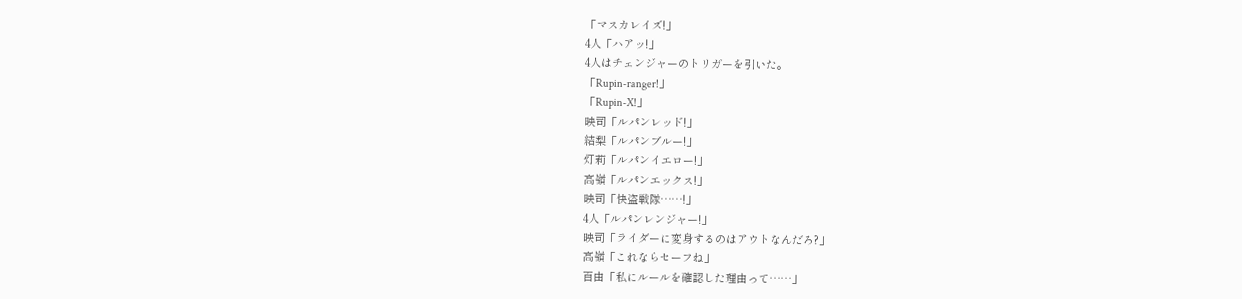「マスカレイズ!」
4人「ハアッ!」
4人はチェンジャーのトリガーを引いた。
「Rupin-ranger!」
「Rupin-X!」
映司「ルパンレッド!」
結梨「ルパンブルー!」
灯莉「ルパンイエロー!」
高嶺「ルパンエックス!」
映司「快盗戦隊……!」
4人「ルパンレンジャー!」
映司「ライダーに変身するのはアウトなんだろ?」
高嶺「これならセーフね」
百由「私にルールを確認した理由って……」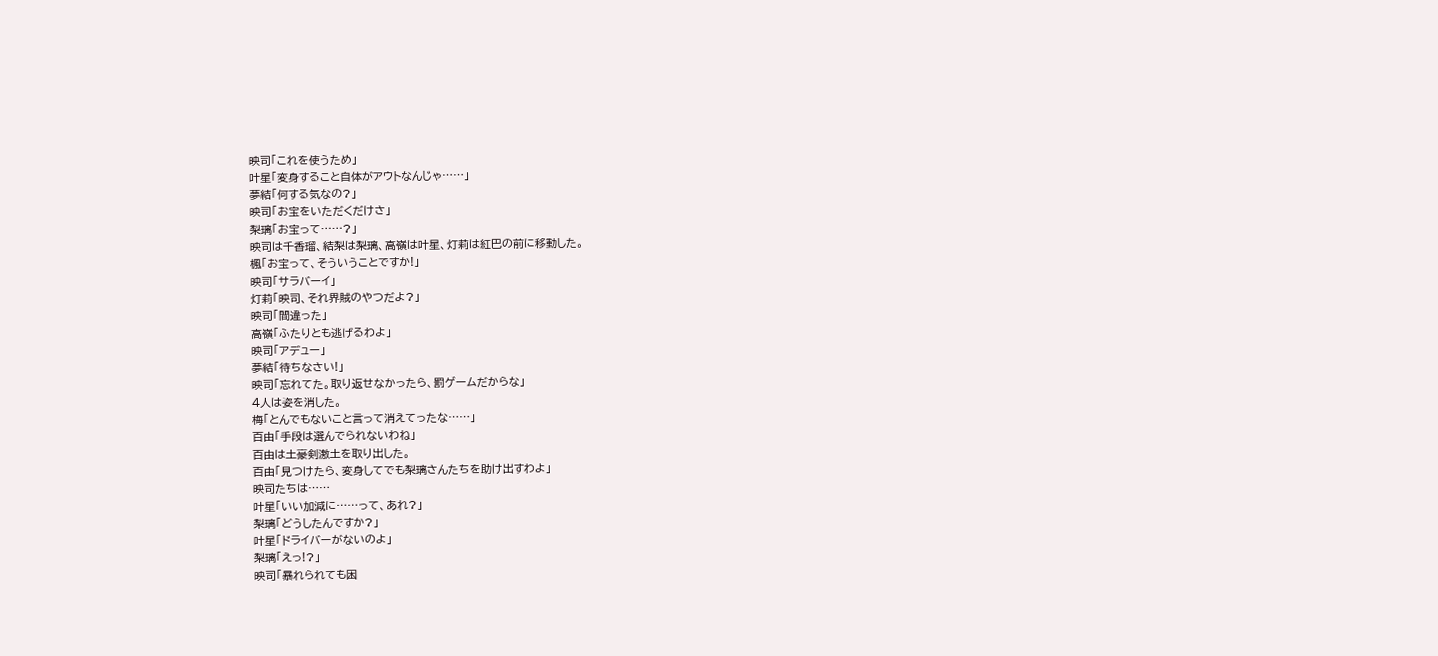映司「これを使うため」
叶星「変身すること自体がアウトなんじゃ……」
夢結「何する気なの?」
映司「お宝をいただくだけさ」
梨璃「お宝って……?」
映司は千香瑠、結梨は梨璃、高嶺は叶星、灯莉は紅巴の前に移動した。
楓「お宝って、そういうことですか!」
映司「サラバーイ」
灯莉「映司、それ界賊のやつだよ?」
映司「間違った」
高嶺「ふたりとも逃げるわよ」
映司「アデュー」
夢結「待ちなさい!」
映司「忘れてた。取り返せなかったら、罰ゲームだからな」
4人は姿を消した。
梅「とんでもないこと言って消えてったな……」
百由「手段は選んでられないわね」
百由は土豪剣激土を取り出した。
百由「見つけたら、変身してでも梨璃さんたちを助け出すわよ」
映司たちは……
叶星「いい加減に……って、あれ?」
梨璃「どうしたんですか?」
叶星「ドライバーがないのよ」
梨璃「えっ!?」
映司「暴れられても困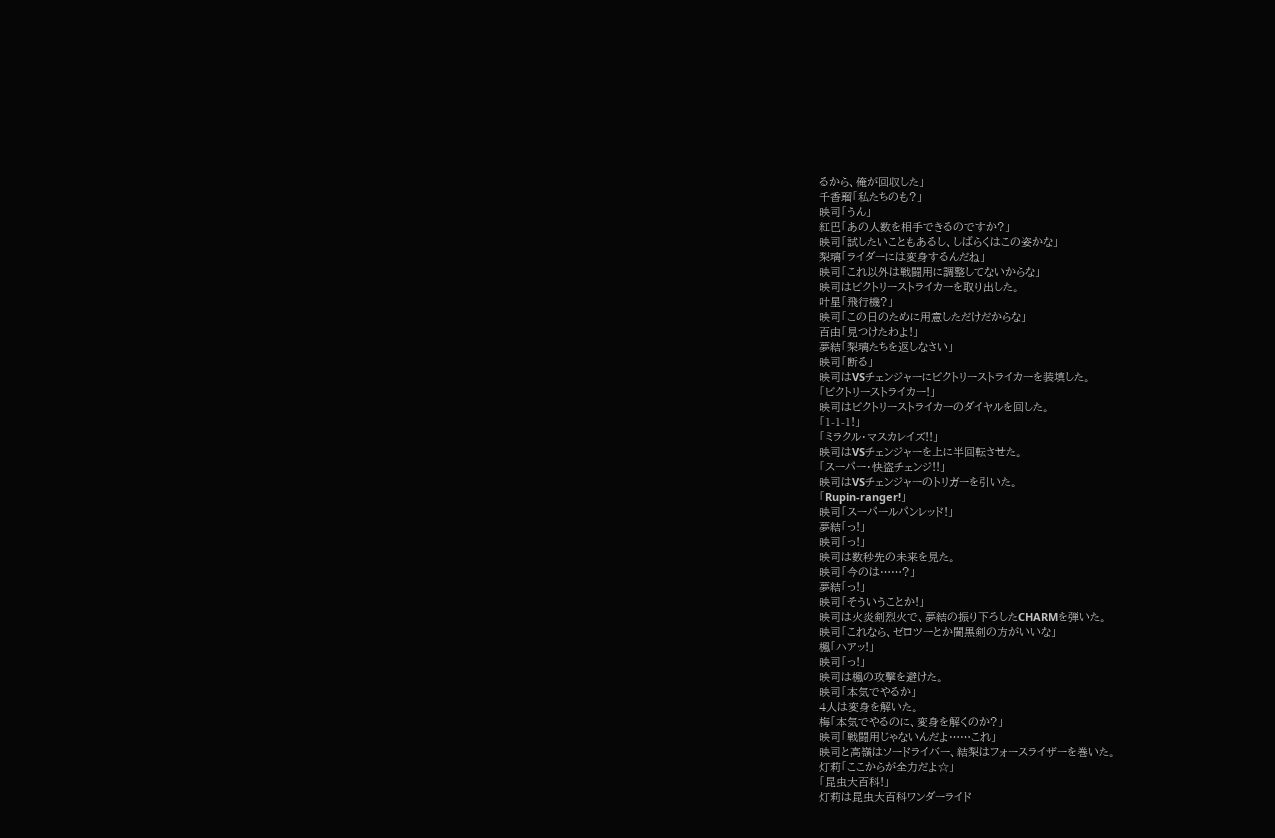るから、俺が回収した」
千香瑠「私たちのも?」
映司「うん」
紅巴「あの人数を相手できるのですか?」
映司「試したいこともあるし、しばらくはこの姿かな」
梨璃「ライダーには変身するんだね」
映司「これ以外は戦闘用に調整してないからな」
映司はビクトリーストライカーを取り出した。
叶星「飛行機?」
映司「この日のために用意しただけだからな」
百由「見つけたわよ!」
夢結「梨璃たちを返しなさい」
映司「断る」
映司はVSチェンジャーにビクトリーストライカーを装填した。
「ビクトリーストライカー!」
映司はビクトリーストライカーのダイヤルを回した。
「1-1-1!」
「ミラクル・マスカレイズ!!」
映司はVSチェンジャーを上に半回転させた。
「スーパー・快盗チェンジ!!」
映司はVSチェンジャーのトリガーを引いた。
「Rupin-ranger!」
映司「スーパールパンレッド!」
夢結「っ!」
映司「っ!」
映司は数秒先の未来を見た。
映司「今のは……?」
夢結「っ!」
映司「そういうことか!」
映司は火炎剣烈火で、夢結の振り下ろしたCHARMを弾いた。
映司「これなら、ゼロツーとか闇黒剣の方がいいな」
楓「ハアッ!」
映司「っ!」
映司は楓の攻撃を避けた。
映司「本気でやるか」
4人は変身を解いた。
梅「本気でやるのに、変身を解くのか?」
映司「戦闘用じゃないんだよ……これ」
映司と高嶺はソードライバー、結梨はフォースライザーを巻いた。
灯莉「ここからが全力だよ☆」
「昆虫大百科!」
灯莉は昆虫大百科ワンダーライド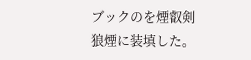ブックのを煙叡剣狼煙に装填した。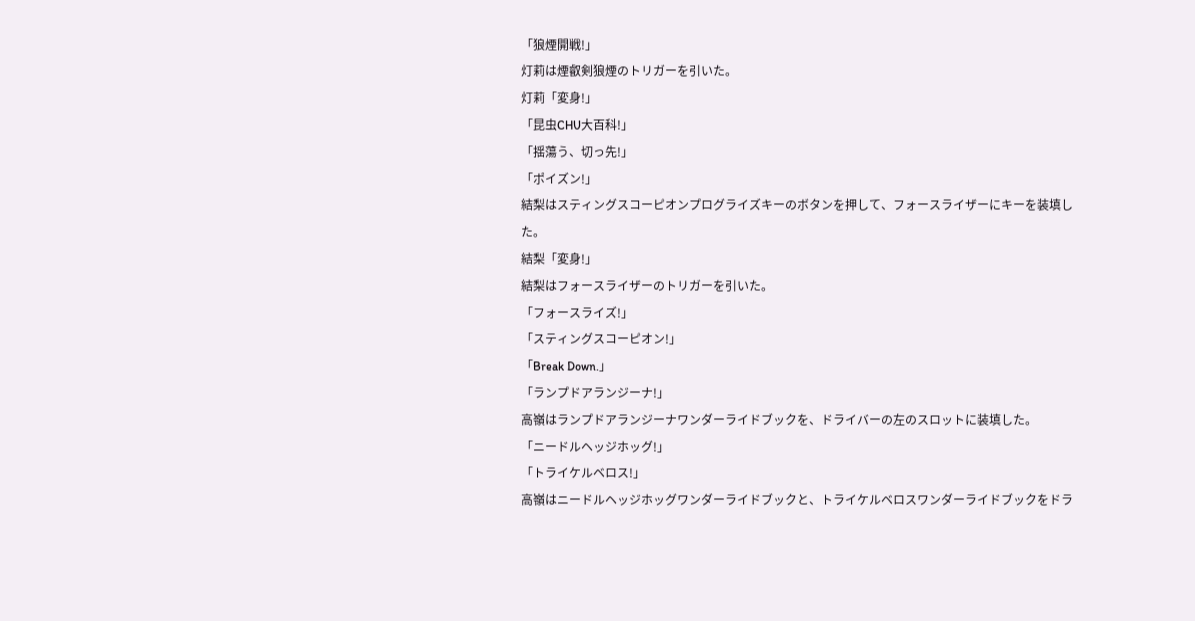「狼煙開戦!」
灯莉は煙叡剣狼煙のトリガーを引いた。
灯莉「変身!」
「昆虫CHU大百科!」
「揺蕩う、切っ先!」
「ポイズン!」
結梨はスティングスコーピオンプログライズキーのボタンを押して、フォースライザーにキーを装填した。
結梨「変身!」
結梨はフォースライザーのトリガーを引いた。
「フォースライズ!」
「スティングスコーピオン!」
「Break Down.」
「ランプドアランジーナ!」
高嶺はランプドアランジーナワンダーライドブックを、ドライバーの左のスロットに装填した。
「ニードルヘッジホッグ!」
「トライケルベロス!」
高嶺はニードルヘッジホッグワンダーライドブックと、トライケルベロスワンダーライドブックをドラ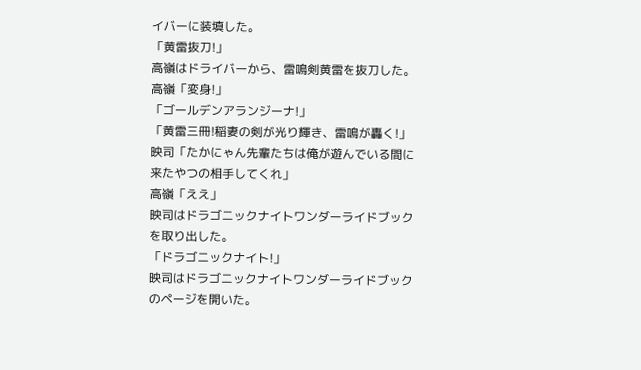イバーに装填した。
「黄雷抜刀!」
高嶺はドライバーから、雷鳴剣黄雷を抜刀した。
高嶺「変身!」
「ゴールデンアランジーナ!」
「黄雷三冊!稲妻の剣が光り輝き、雷鳴が轟く!」
映司「たかにゃん先輩たちは俺が遊んでいる間に来たやつの相手してくれ」
高嶺「ええ」
映司はドラゴニックナイトワンダーライドブックを取り出した。
「ドラゴニックナイト!」
映司はドラゴニックナイトワンダーライドブックのページを開いた。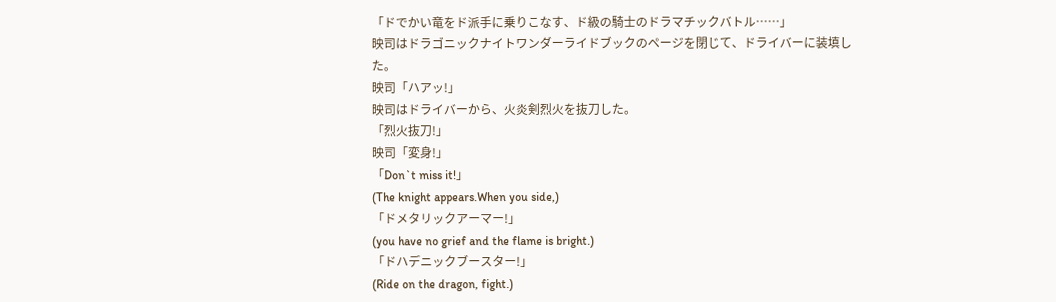「ドでかい竜をド派手に乗りこなす、ド級の騎士のドラマチックバトル……」
映司はドラゴニックナイトワンダーライドブックのページを閉じて、ドライバーに装填した。
映司「ハアッ!」
映司はドライバーから、火炎剣烈火を抜刀した。
「烈火抜刀!」
映司「変身!」
「Don`t miss it!」
(The knight appears.When you side,)
「ドメタリックアーマー!」
(you have no grief and the flame is bright.)
「ドハデニックブースター!」
(Ride on the dragon, fight.)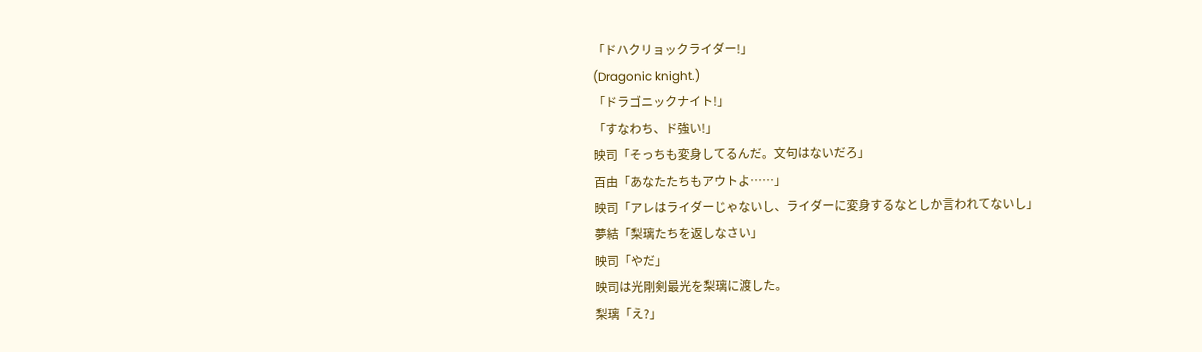「ドハクリョックライダー!」
(Dragonic knight.)
「ドラゴニックナイト!」
「すなわち、ド強い!」
映司「そっちも変身してるんだ。文句はないだろ」
百由「あなたたちもアウトよ……」
映司「アレはライダーじゃないし、ライダーに変身するなとしか言われてないし」
夢結「梨璃たちを返しなさい」
映司「やだ」
映司は光剛剣最光を梨璃に渡した。
梨璃「え?」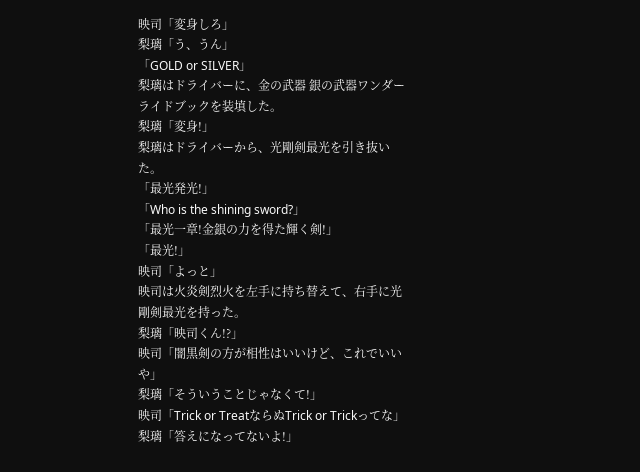映司「変身しろ」
梨璃「う、うん」
「GOLD or SILVER」
梨璃はドライバーに、金の武器 銀の武器ワンダーライドブックを装填した。
梨璃「変身!」
梨璃はドライバーから、光剛剣最光を引き抜いた。
「最光発光!」
「Who is the shining sword?」
「最光一章!金銀の力を得た輝く剣!」
「最光!」
映司「よっと」
映司は火炎剣烈火を左手に持ち替えて、右手に光剛剣最光を持った。
梨璃「映司くん!?」
映司「闇黒剣の方が相性はいいけど、これでいいや」
梨璃「そういうことじゃなくて!」
映司「Trick or TreatならぬTrick or Trickってな」
梨璃「答えになってないよ!」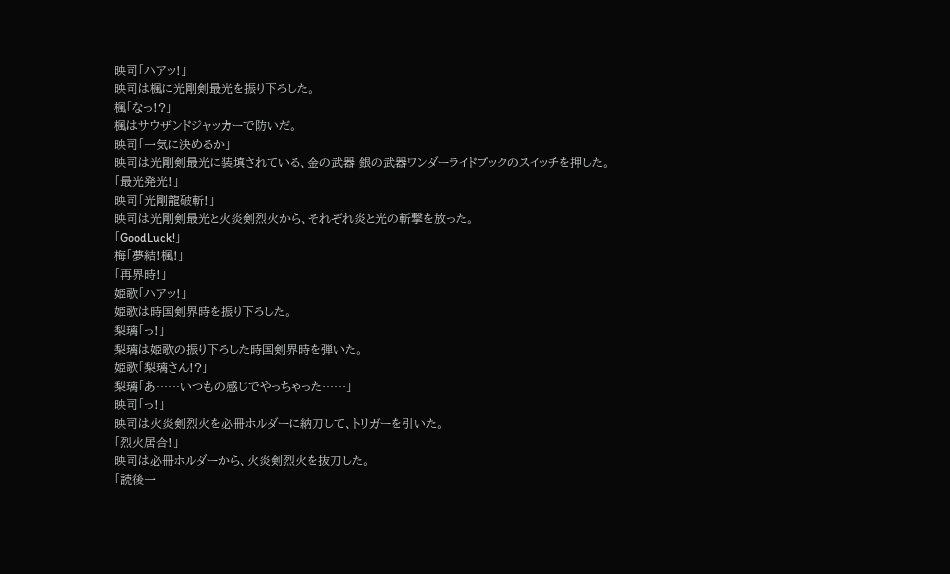映司「ハアッ!」
映司は楓に光剛剣最光を振り下ろした。
楓「なっ!?」
楓はサウザンドジャッカーで防いだ。
映司「一気に決めるか」
映司は光剛剣最光に装填されている、金の武器 銀の武器ワンダーライドブックのスイッチを押した。
「最光発光!」
映司「光剛龍破斬!」
映司は光剛剣最光と火炎剣烈火から、それぞれ炎と光の斬撃を放った。
「GoodLuck!」
梅「夢結!楓!」
「再界時!」
姫歌「ハアッ!」
姫歌は時国剣界時を振り下ろした。
梨璃「っ!」
梨璃は姫歌の振り下ろした時国剣界時を弾いた。
姫歌「梨璃さん!?」
梨璃「あ……いつもの感じでやっちゃった……」
映司「っ!」
映司は火炎剣烈火を必冊ホルダーに納刀して、トリガーを引いた。
「烈火居合!」
映司は必冊ホルダーから、火炎剣烈火を抜刀した。
「読後一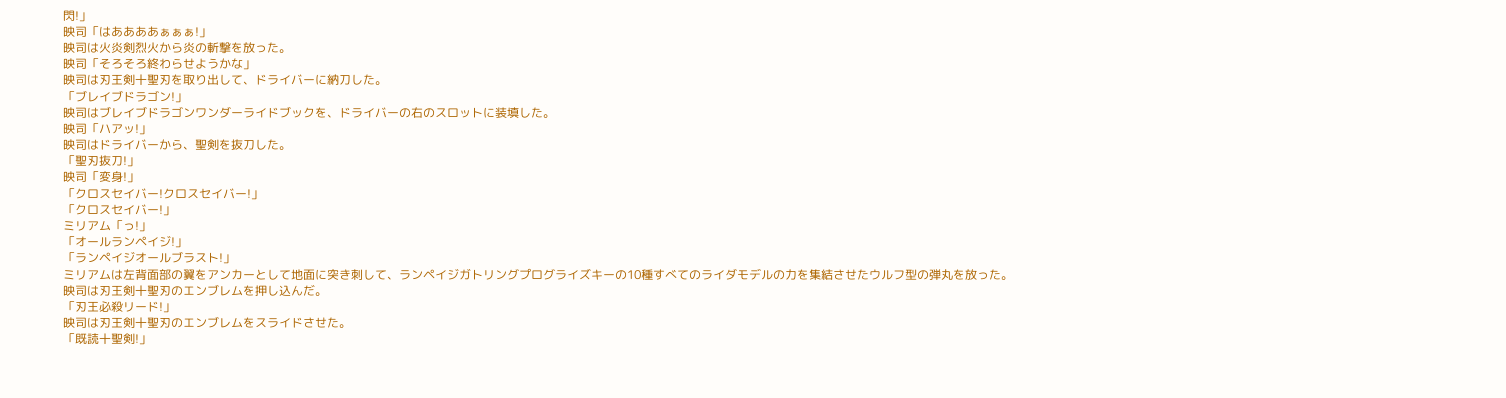閃!」
映司「はああああぁぁぁ!」
映司は火炎剣烈火から炎の斬撃を放った。
映司「そろそろ終わらせようかな」
映司は刃王剣十聖刃を取り出して、ドライバーに納刀した。
「ブレイブドラゴン!」
映司はブレイブドラゴンワンダーライドブックを、ドライバーの右のスロットに装填した。
映司「ハアッ!」
映司はドライバーから、聖剣を抜刀した。
「聖刃抜刀!」
映司「変身!」
「クロスセイバー!クロスセイバー!」
「クロスセイバー!」
ミリアム「っ!」
「オールランペイジ!」
「ランペイジオールブラスト!」
ミリアムは左背面部の翼をアンカーとして地面に突き刺して、ランペイジガトリングプログライズキーの10種すべてのライダモデルの力を集結させたウルフ型の弾丸を放った。
映司は刃王剣十聖刃のエンブレムを押し込んだ。
「刃王必殺リード!」
映司は刃王剣十聖刃のエンブレムをスライドさせた。
「既読十聖剣!」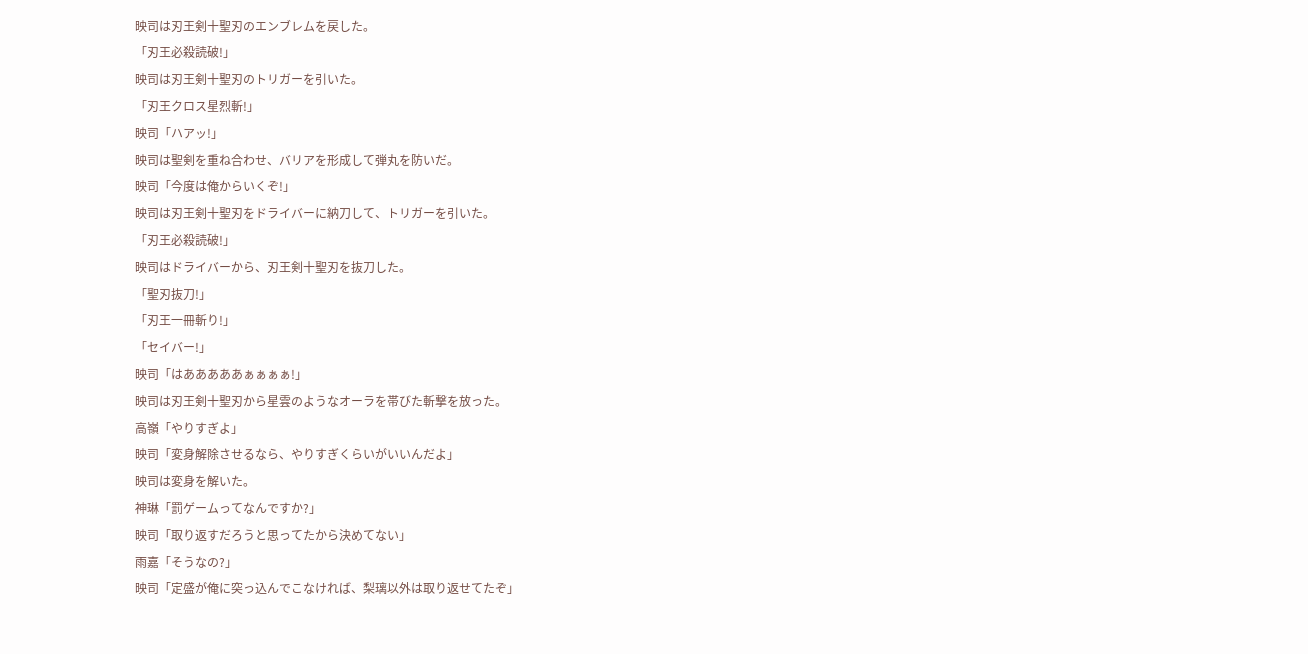映司は刃王剣十聖刃のエンブレムを戻した。
「刃王必殺読破!」
映司は刃王剣十聖刃のトリガーを引いた。
「刃王クロス星烈斬!」
映司「ハアッ!」
映司は聖剣を重ね合わせ、バリアを形成して弾丸を防いだ。
映司「今度は俺からいくぞ!」
映司は刃王剣十聖刃をドライバーに納刀して、トリガーを引いた。
「刃王必殺読破!」
映司はドライバーから、刃王剣十聖刃を抜刀した。
「聖刃抜刀!」
「刃王一冊斬り!」
「セイバー!」
映司「はあああああぁぁぁぁ!」
映司は刃王剣十聖刃から星雲のようなオーラを帯びた斬撃を放った。
高嶺「やりすぎよ」
映司「変身解除させるなら、やりすぎくらいがいいんだよ」
映司は変身を解いた。
神琳「罰ゲームってなんですか?」
映司「取り返すだろうと思ってたから決めてない」
雨嘉「そうなの?」
映司「定盛が俺に突っ込んでこなければ、梨璃以外は取り返せてたぞ」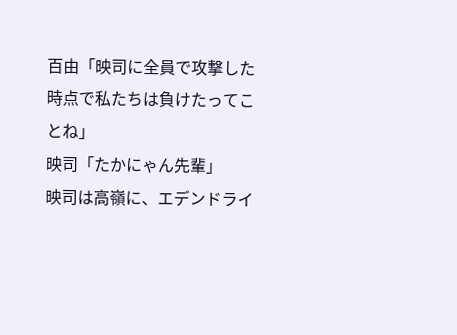百由「映司に全員で攻撃した時点で私たちは負けたってことね」
映司「たかにゃん先輩」
映司は高嶺に、エデンドライ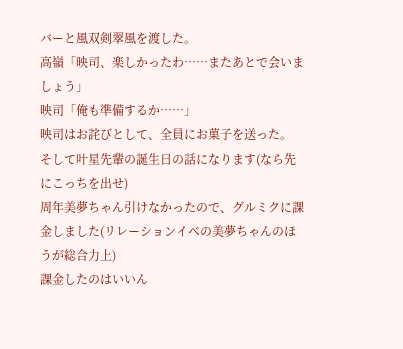バーと風双剣翠風を渡した。
高嶺「映司、楽しかったわ……またあとで会いましょう」
映司「俺も準備するか……」
映司はお詫びとして、全員にお菓子を送った。
そして叶星先輩の誕生日の話になります(なら先にこっちを出せ)
周年美夢ちゃん引けなかったので、グルミクに課金しました(リレーションイベの美夢ちゃんのほうが総合力上)
課金したのはいいん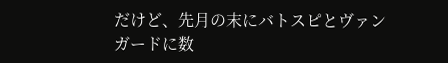だけど、先月の末にバトスピとヴァンガードに数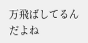万飛ばしてるんだよね